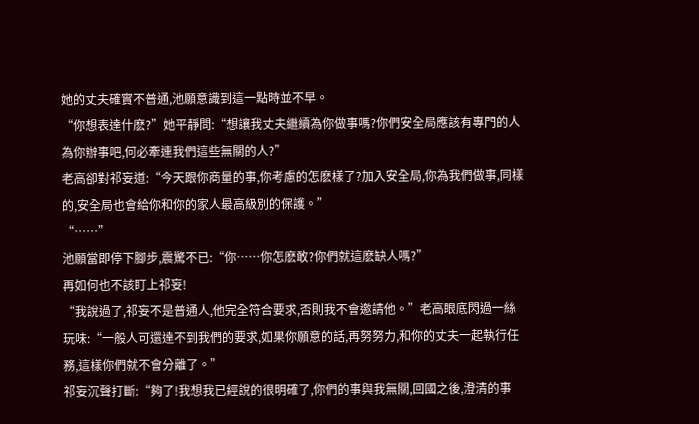她的丈夫確實不普通,池願意識到這一點時並不早。
“你想表達什麽?”她平靜問:“想讓我丈夫繼續為你做事嗎?你們安全局應該有專門的人為你辦事吧,何必牽連我們這些無關的人?”
老高卻對祁妄道:“今天跟你商量的事,你考慮的怎麽樣了?加入安全局,你為我們做事,同樣的,安全局也會給你和你的家人最高級別的保護。”
“……”
池願當即停下腳步,震驚不已:“你……你怎麽敢?你們就這麽缺人嗎?”
再如何也不該盯上祁妄!
“我說過了,祁妄不是普通人,他完全符合要求,否則我不會邀請他。”老高眼底閃過一絲玩味:“一般人可還達不到我們的要求,如果你願意的話,再努努力,和你的丈夫一起執行任務,這樣你們就不會分離了。”
祁妄沉聲打斷:“夠了!我想我已經說的很明確了,你們的事與我無關,回國之後,澄清的事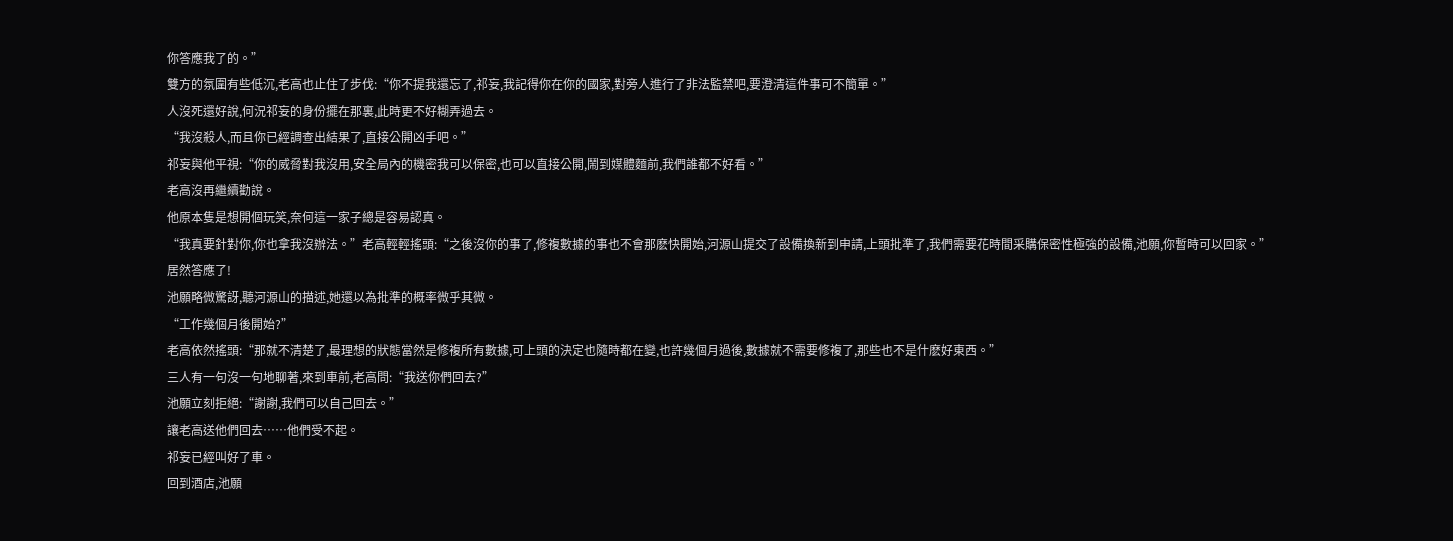你答應我了的。”
雙方的氛圍有些低沉,老高也止住了步伐:“你不提我還忘了,祁妄,我記得你在你的國家,對旁人進行了非法監禁吧,要澄清這件事可不簡單。”
人沒死還好說,何況祁妄的身份擺在那裏,此時更不好糊弄過去。
“我沒殺人,而且你已經調查出結果了,直接公開凶手吧。”
祁妄與他平視:“你的威脅對我沒用,安全局內的機密我可以保密,也可以直接公開,鬧到媒體麵前,我們誰都不好看。”
老高沒再繼續勸說。
他原本隻是想開個玩笑,奈何這一家子總是容易認真。
“我真要針對你,你也拿我沒辦法。”老高輕輕搖頭:“之後沒你的事了,修複數據的事也不會那麽快開始,河源山提交了設備換新到申請,上頭批準了,我們需要花時間采購保密性極強的設備,池願,你暫時可以回家。”
居然答應了!
池願略微驚訝,聽河源山的描述,她還以為批準的概率微乎其微。
“工作幾個月後開始?”
老高依然搖頭:“那就不清楚了,最理想的狀態當然是修複所有數據,可上頭的決定也隨時都在變,也許幾個月過後,數據就不需要修複了,那些也不是什麽好東西。”
三人有一句沒一句地聊著,來到車前,老高問:“我送你們回去?”
池願立刻拒絕:“謝謝,我們可以自己回去。”
讓老高送他們回去……他們受不起。
祁妄已經叫好了車。
回到酒店,池願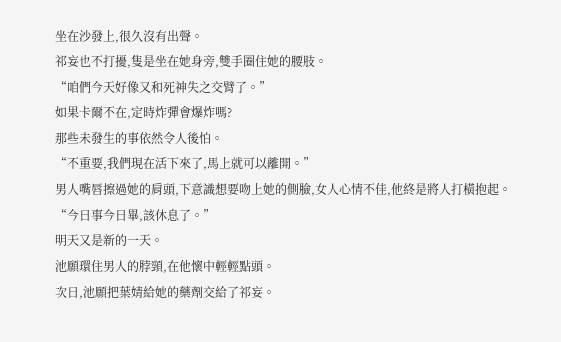坐在沙發上,很久沒有出聲。
祁妄也不打擾,隻是坐在她身旁,雙手圈住她的腰肢。
“咱們今天好像又和死神失之交臂了。”
如果卡爾不在,定時炸彈會爆炸嗎?
那些未發生的事依然令人後怕。
“不重要,我們現在活下來了,馬上就可以離開。”
男人嘴唇擦過她的肩頭,下意識想要吻上她的側臉,女人心情不佳,他終是將人打橫抱起。
“今日事今日畢,該休息了。”
明天又是新的一天。
池願環住男人的脖頸,在他懷中輕輕點頭。
次日,池願把葉婧給她的藥劑交給了祁妄。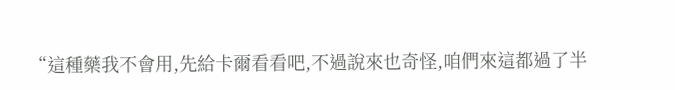“這種藥我不會用,先給卡爾看看吧,不過說來也奇怪,咱們來這都過了半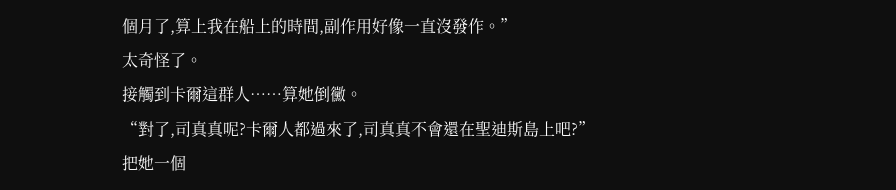個月了,算上我在船上的時間,副作用好像一直沒發作。”
太奇怪了。
接觸到卡爾這群人……算她倒黴。
“對了,司真真呢?卡爾人都過來了,司真真不會還在聖迪斯島上吧?”
把她一個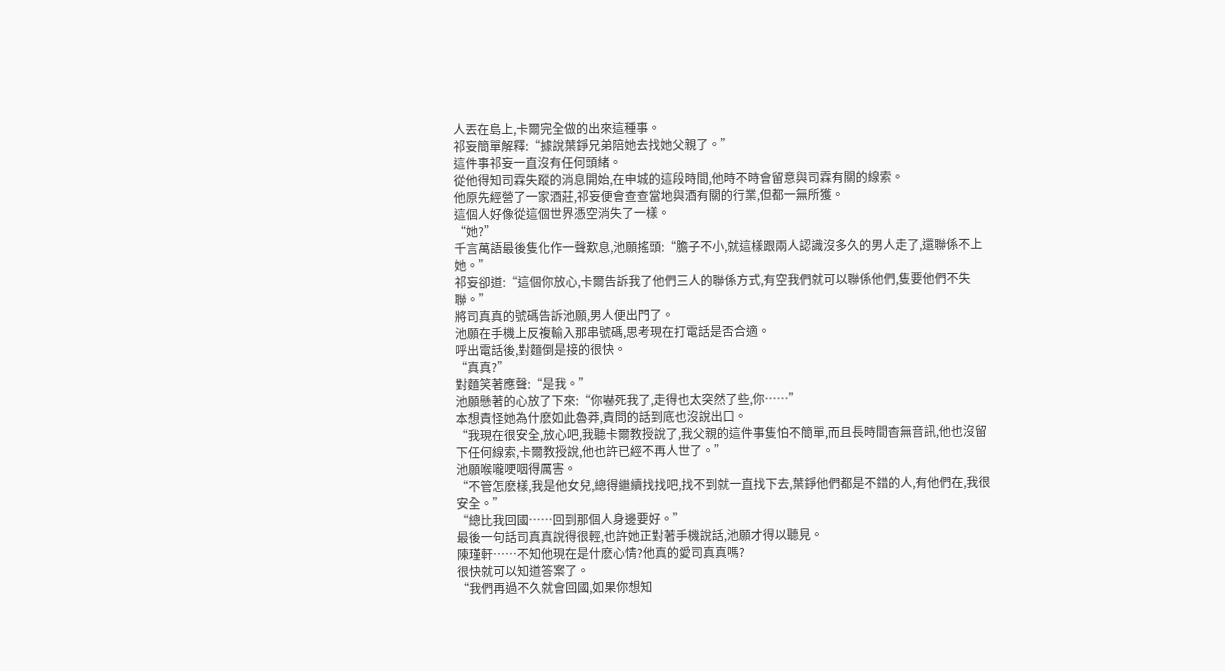人丟在島上,卡爾完全做的出來這種事。
祁妄簡單解釋:“據說葉錚兄弟陪她去找她父親了。”
這件事祁妄一直沒有任何頭緒。
從他得知司霖失蹤的消息開始,在申城的這段時間,他時不時會留意與司霖有關的線索。
他原先經營了一家酒莊,祁妄便會查查當地與酒有關的行業,但都一無所獲。
這個人好像從這個世界憑空消失了一樣。
“她?”
千言萬語最後隻化作一聲歎息,池願搖頭:“膽子不小,就這樣跟兩人認識沒多久的男人走了,還聯係不上她。”
祁妄卻道:“這個你放心,卡爾告訴我了他們三人的聯係方式,有空我們就可以聯係他們,隻要他們不失聯。”
將司真真的號碼告訴池願,男人便出門了。
池願在手機上反複輸入那串號碼,思考現在打電話是否合適。
呼出電話後,對麵倒是接的很快。
“真真?”
對麵笑著應聲:“是我。”
池願懸著的心放了下來:“你嚇死我了,走得也太突然了些,你……”
本想責怪她為什麽如此魯莽,責問的話到底也沒說出口。
“我現在很安全,放心吧,我聽卡爾教授說了,我父親的這件事隻怕不簡單,而且長時間杳無音訊,他也沒留下任何線索,卡爾教授說,他也許已經不再人世了。”
池願喉嚨哽咽得厲害。
“不管怎麽樣,我是他女兒,總得繼續找找吧,找不到就一直找下去,葉錚他們都是不錯的人,有他們在,我很安全。”
“總比我回國……回到那個人身邊要好。”
最後一句話司真真說得很輕,也許她正對著手機說話,池願才得以聽見。
陳瑾軒……不知他現在是什麽心情?他真的愛司真真嗎?
很快就可以知道答案了。
“我們再過不久就會回國,如果你想知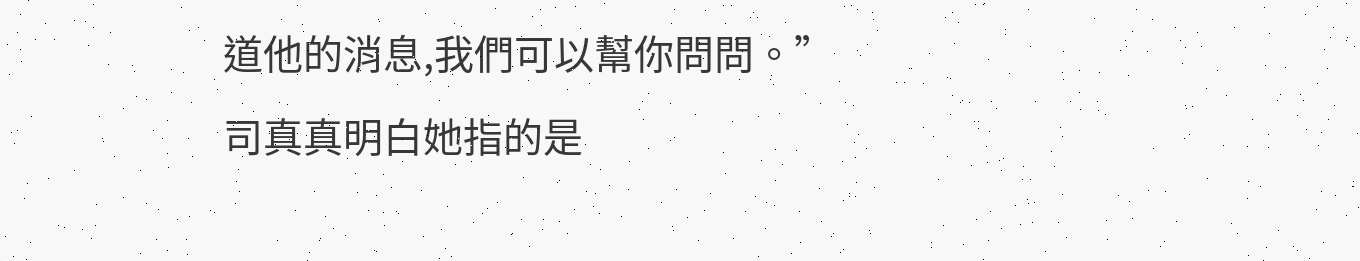道他的消息,我們可以幫你問問。”
司真真明白她指的是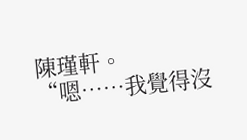陳瑾軒。
“嗯……我覺得沒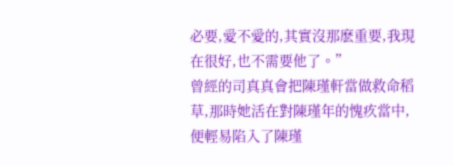必要,愛不愛的,其實沒那麽重要,我現在很好,也不需要他了。”
曾經的司真真會把陳瑾軒當做救命稻草,那時她活在對陳瑾年的愧疚當中,便輕易陷入了陳瑾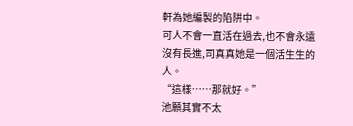軒為她編製的陷阱中。
可人不會一直活在過去,也不會永遠沒有長進,司真真她是一個活生生的人。
“這樣……那就好。”
池願其實不太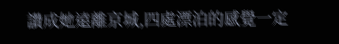讚成她遠離京城,四處漂泊的感覺一定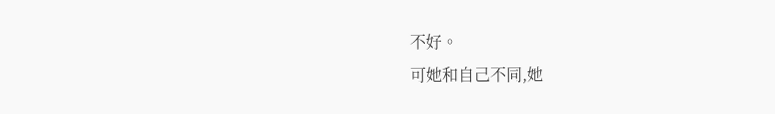不好。
可她和自己不同,她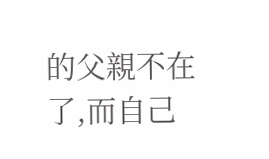的父親不在了,而自己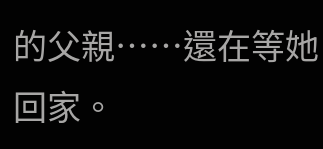的父親……還在等她回家。